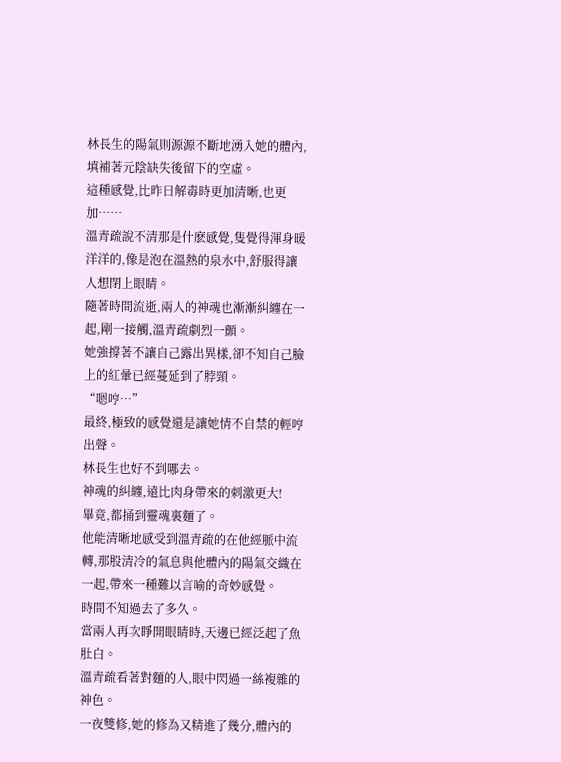林長生的陽氣則源源不斷地湧入她的體內,填補著元陰缺失後留下的空虛。
這種感覺,比昨日解毒時更加清晰,也更加……
溫青疏說不清那是什麽感覺,隻覺得渾身暖洋洋的,像是泡在溫熱的泉水中,舒服得讓人想閉上眼睛。
隨著時間流逝,兩人的神魂也漸漸糾纏在一起,剛一接觸,溫青疏劇烈一顫。
她強撐著不讓自己露出異樣,卻不知自己臉上的紅暈已經蔓延到了脖頸。
“嗯哼…”
最終,極致的感覺還是讓她情不自禁的輕哼出聲。
林長生也好不到哪去。
神魂的糾纏,遠比肉身帶來的刺激更大!
畢竟,都捅到靈魂裏麵了。
他能清晰地感受到溫青疏的在他經脈中流轉,那股清冷的氣息與他體內的陽氣交織在一起,帶來一種難以言喻的奇妙感覺。
時間不知過去了多久。
當兩人再次睜開眼睛時,天邊已經泛起了魚肚白。
溫青疏看著對麵的人,眼中閃過一絲複雜的神色。
一夜雙修,她的修為又精進了幾分,體內的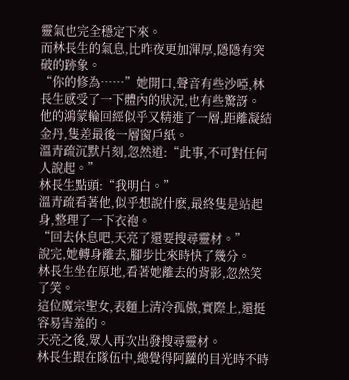靈氣也完全穩定下來。
而林長生的氣息,比昨夜更加渾厚,隱隱有突破的跡象。
“你的修為……”她開口,聲音有些沙啞,林長生感受了一下體內的狀況,也有些驚訝。
他的鴻蒙輪回經似乎又精進了一層,距離凝結金丹,隻差最後一層窗戶紙。
溫青疏沉默片刻,忽然道:“此事,不可對任何人說起。”
林長生點頭:“我明白。”
溫青疏看著他,似乎想說什麽,最終隻是站起身,整理了一下衣袍。
“回去休息吧,天亮了還要搜尋靈材。”
說完,她轉身離去,腳步比來時快了幾分。
林長生坐在原地,看著她離去的背影,忽然笑了笑。
這位魔宗聖女,表麵上清冷孤傲,實際上,還挺容易害羞的。
天亮之後,眾人再次出發搜尋靈材。
林長生跟在隊伍中,總覺得阿蘿的目光時不時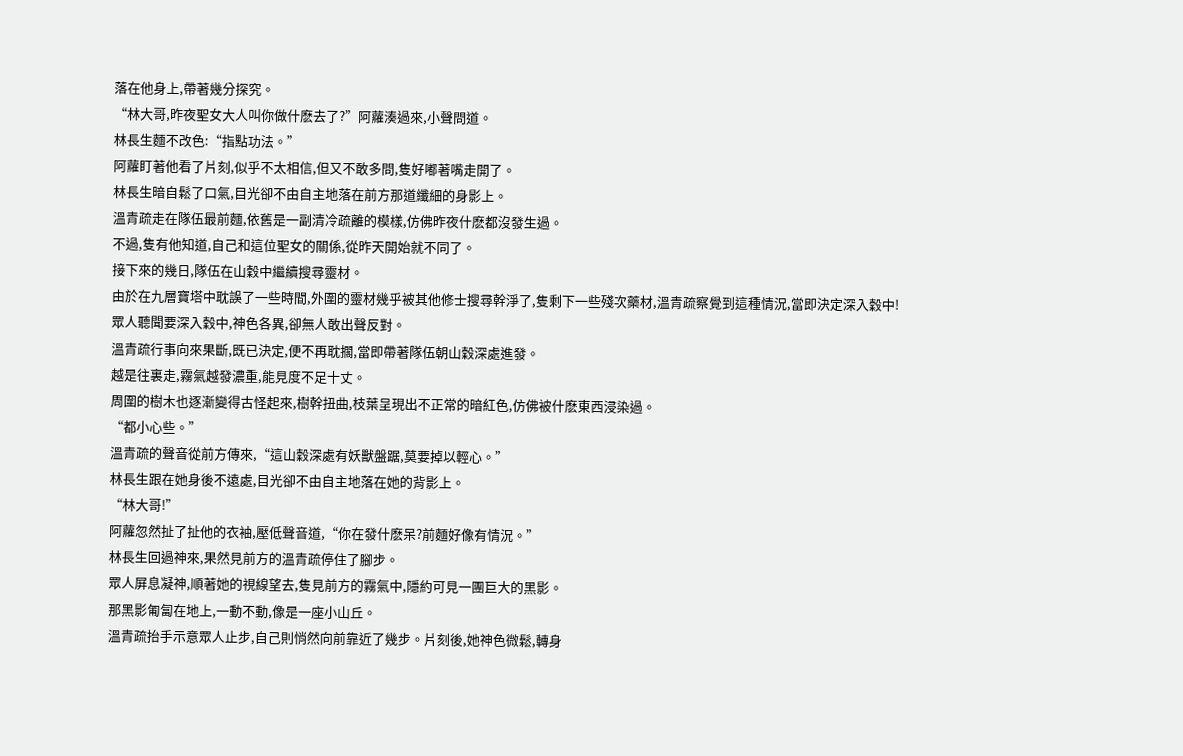落在他身上,帶著幾分探究。
“林大哥,昨夜聖女大人叫你做什麽去了?”阿蘿湊過來,小聲問道。
林長生麵不改色:“指點功法。”
阿蘿盯著他看了片刻,似乎不太相信,但又不敢多問,隻好嘟著嘴走開了。
林長生暗自鬆了口氣,目光卻不由自主地落在前方那道纖細的身影上。
溫青疏走在隊伍最前麵,依舊是一副清冷疏離的模樣,仿佛昨夜什麽都沒發生過。
不過,隻有他知道,自己和這位聖女的關係,從昨天開始就不同了。
接下來的幾日,隊伍在山穀中繼續搜尋靈材。
由於在九層寶塔中耽誤了一些時間,外圍的靈材幾乎被其他修士搜尋幹淨了,隻剩下一些殘次藥材,溫青疏察覺到這種情況,當即決定深入穀中!
眾人聽聞要深入穀中,神色各異,卻無人敢出聲反對。
溫青疏行事向來果斷,既已決定,便不再耽擱,當即帶著隊伍朝山穀深處進發。
越是往裏走,霧氣越發濃重,能見度不足十丈。
周圍的樹木也逐漸變得古怪起來,樹幹扭曲,枝葉呈現出不正常的暗紅色,仿佛被什麽東西浸染過。
“都小心些。”
溫青疏的聲音從前方傳來,“這山穀深處有妖獸盤踞,莫要掉以輕心。”
林長生跟在她身後不遠處,目光卻不由自主地落在她的背影上。
“林大哥!”
阿蘿忽然扯了扯他的衣袖,壓低聲音道,“你在發什麽呆?前麵好像有情況。”
林長生回過神來,果然見前方的溫青疏停住了腳步。
眾人屏息凝神,順著她的視線望去,隻見前方的霧氣中,隱約可見一團巨大的黑影。
那黑影匍匐在地上,一動不動,像是一座小山丘。
溫青疏抬手示意眾人止步,自己則悄然向前靠近了幾步。片刻後,她神色微鬆,轉身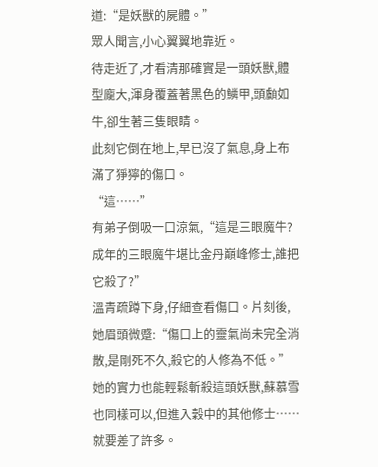道:“是妖獸的屍體。”
眾人聞言,小心翼翼地靠近。
待走近了,才看清那確實是一頭妖獸,體型龐大,渾身覆蓋著黑色的鱗甲,頭顱如牛,卻生著三隻眼睛。
此刻它倒在地上,早已沒了氣息,身上布滿了猙獰的傷口。
“這……”
有弟子倒吸一口涼氣,“這是三眼魔牛?成年的三眼魔牛堪比金丹巔峰修士,誰把它殺了?”
溫青疏蹲下身,仔細查看傷口。片刻後,她眉頭微蹙:“傷口上的靈氣尚未完全消散,是剛死不久,殺它的人修為不低。”
她的實力也能輕鬆斬殺這頭妖獸,蘇慕雪也同樣可以,但進入穀中的其他修士……就要差了許多。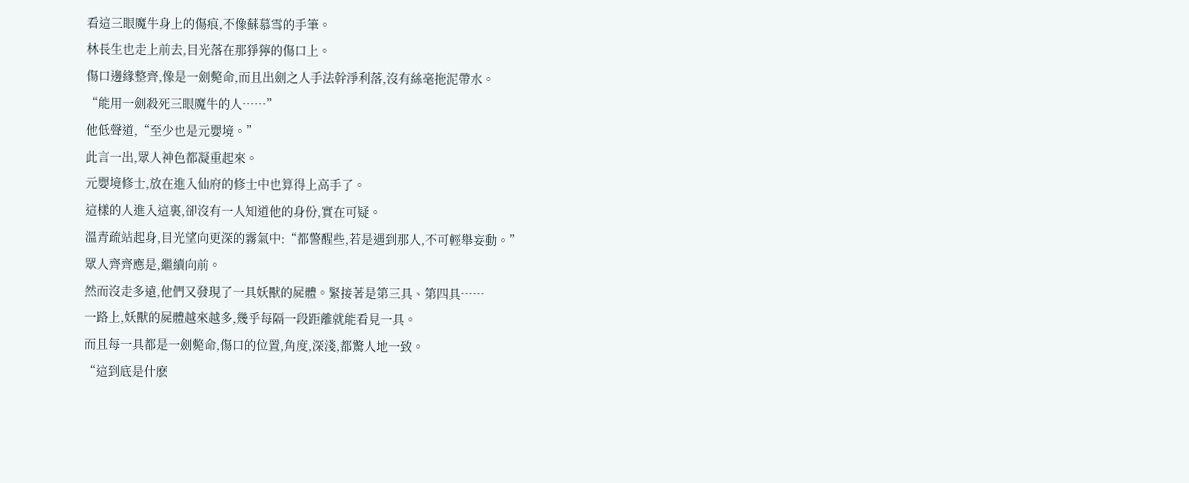看這三眼魔牛身上的傷痕,不像蘇慕雪的手筆。
林長生也走上前去,目光落在那猙獰的傷口上。
傷口邊緣整齊,像是一劍斃命,而且出劍之人手法幹淨利落,沒有絲毫拖泥帶水。
“能用一劍殺死三眼魔牛的人……”
他低聲道,“至少也是元嬰境。”
此言一出,眾人神色都凝重起來。
元嬰境修士,放在進入仙府的修士中也算得上高手了。
這樣的人進入這裏,卻沒有一人知道他的身份,實在可疑。
溫青疏站起身,目光望向更深的霧氣中:“都警醒些,若是遇到那人,不可輕舉妄動。”
眾人齊齊應是,繼續向前。
然而沒走多遠,他們又發現了一具妖獸的屍體。緊接著是第三具、第四具……
一路上,妖獸的屍體越來越多,幾乎每隔一段距離就能看見一具。
而且每一具都是一劍斃命,傷口的位置,角度,深淺,都驚人地一致。
“這到底是什麽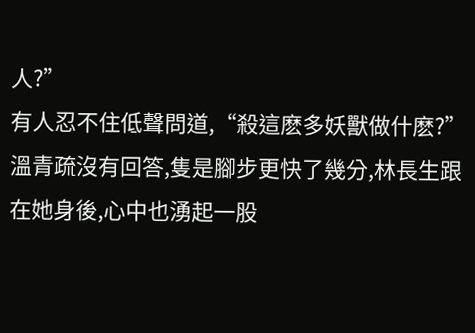人?”
有人忍不住低聲問道,“殺這麽多妖獸做什麽?”
溫青疏沒有回答,隻是腳步更快了幾分,林長生跟在她身後,心中也湧起一股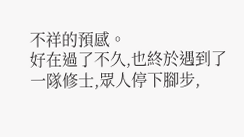不祥的預感。
好在過了不久,也終於遇到了一隊修士,眾人停下腳步,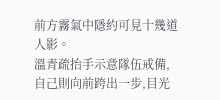前方霧氣中隱約可見十幾道人影。
溫青疏抬手示意隊伍戒備,自己則向前跨出一步,目光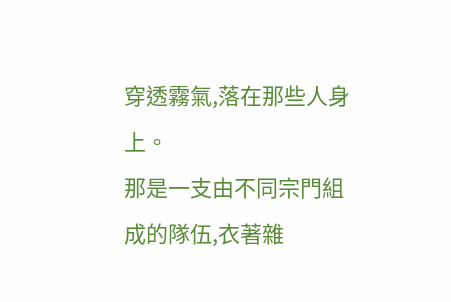穿透霧氣,落在那些人身上。
那是一支由不同宗門組成的隊伍,衣著雜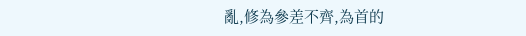亂,修為參差不齊,為首的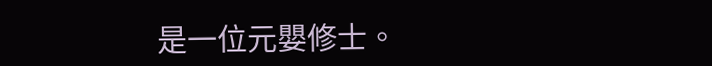是一位元嬰修士。